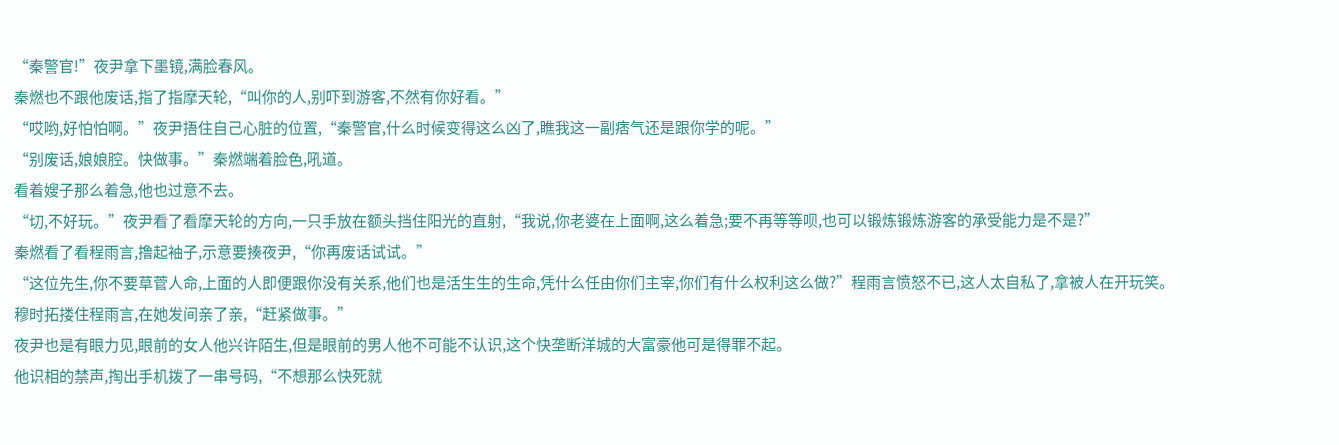“秦警官!”夜尹拿下墨镜,满脸春风。
秦燃也不跟他废话,指了指摩天轮,“叫你的人,别吓到游客,不然有你好看。”
“哎哟,好怕怕啊。”夜尹捂住自己心脏的位置,“秦警官,什么时候变得这么凶了,瞧我这一副痞气还是跟你学的呢。”
“别废话,娘娘腔。快做事。”秦燃端着脸色,吼道。
看着嫂子那么着急,他也过意不去。
“切,不好玩。”夜尹看了看摩天轮的方向,一只手放在额头挡住阳光的直射,“我说,你老婆在上面啊,这么着急;要不再等等呗,也可以锻炼锻炼游客的承受能力是不是?”
秦燃看了看程雨言,撸起袖子,示意要揍夜尹,“你再废话试试。”
“这位先生,你不要草菅人命,上面的人即便跟你没有关系,他们也是活生生的生命,凭什么任由你们主宰,你们有什么权利这么做?”程雨言愤怒不已,这人太自私了,拿被人在开玩笑。
穆时拓搂住程雨言,在她发间亲了亲,“赶紧做事。”
夜尹也是有眼力见,眼前的女人他兴许陌生,但是眼前的男人他不可能不认识,这个快垄断洋城的大富豪他可是得罪不起。
他识相的禁声,掏出手机拨了一串号码,“不想那么快死就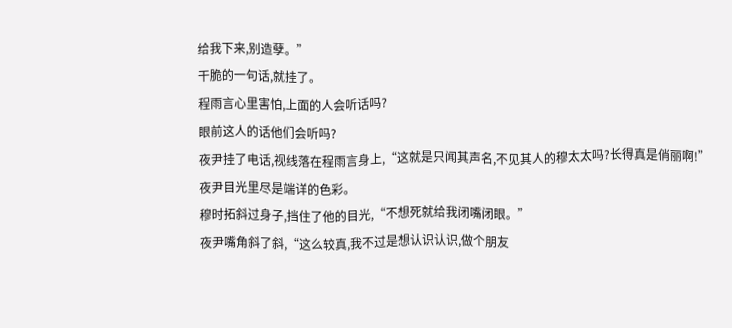给我下来,别造孽。”
干脆的一句话,就挂了。
程雨言心里害怕,上面的人会听话吗?
眼前这人的话他们会听吗?
夜尹挂了电话,视线落在程雨言身上,“这就是只闻其声名,不见其人的穆太太吗?长得真是俏丽啊!”
夜尹目光里尽是端详的色彩。
穆时拓斜过身子,挡住了他的目光,“不想死就给我闭嘴闭眼。”
夜尹嘴角斜了斜,“这么较真,我不过是想认识认识,做个朋友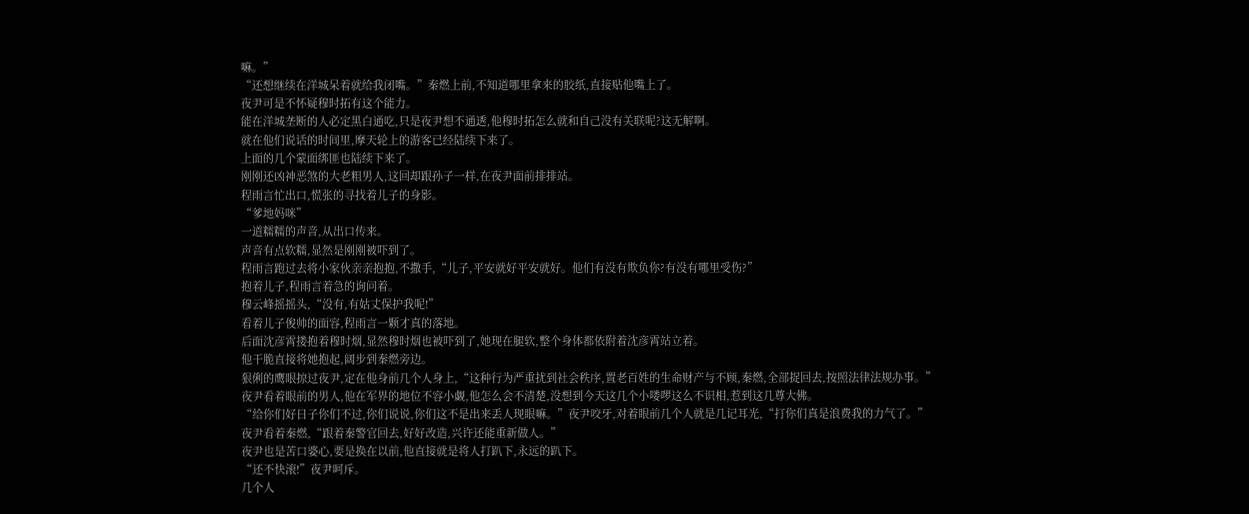嘛。”
“还想继续在洋城呆着就给我闭嘴。”秦燃上前,不知道哪里拿来的胶纸,直接贴他嘴上了。
夜尹可是不怀疑穆时拓有这个能力。
能在洋城垄断的人必定黑白通吃,只是夜尹想不通透,他穆时拓怎么就和自己没有关联呢?这无解啊。
就在他们说话的时间里,摩天轮上的游客已经陆续下来了。
上面的几个蒙面绑匪也陆续下来了。
刚刚还凶神恶煞的大老粗男人,这回却跟孙子一样,在夜尹面前排排站。
程雨言忙出口,慌张的寻找着儿子的身影。
“爹地妈咪”
一道糯糯的声音,从出口传来。
声音有点软糯,显然是刚刚被吓到了。
程雨言跑过去将小家伙亲亲抱抱,不撒手,“儿子,平安就好平安就好。他们有没有欺负你?有没有哪里受伤?”
抱着儿子,程雨言着急的询问着。
穆云峰摇摇头,“没有,有姑丈保护我呢!”
看着儿子俊帅的面容,程雨言一颗才真的落地。
后面沈彦霄搂抱着穆时烟,显然穆时烟也被吓到了,她现在腿软,整个身体都依附着沈彦霄站立着。
他干脆直接将她抱起,阔步到秦燃旁边。
狠俐的鹰眼掠过夜尹,定在他身前几个人身上,“这种行为严重扰到社会秩序,置老百姓的生命财产与不顾,秦燃,全部捉回去,按照法律法规办事。”
夜尹看着眼前的男人,他在军界的地位不容小觑,他怎么会不清楚,没想到今天这几个小喽啰这么不识相,惹到这几尊大佛。
“给你们好日子你们不过,你们说说,你们这不是出来丢人现眼嘛。”夜尹咬牙,对着眼前几个人就是几记耳光,“打你们真是浪费我的力气了。”
夜尹看着秦燃,“跟着秦警官回去,好好改造,兴许还能重新做人。”
夜尹也是苦口婆心,要是换在以前,他直接就是将人打趴下,永远的趴下。
“还不快滚!”夜尹呵斥。
几个人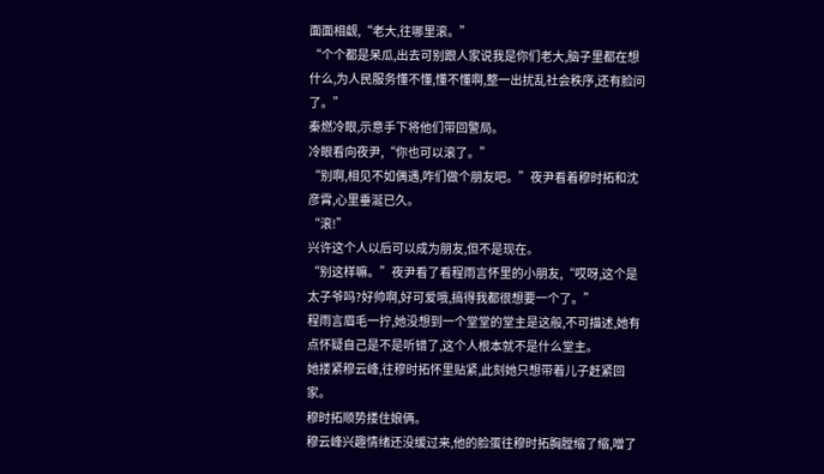面面相觑,“老大,往哪里滚。”
“个个都是呆瓜,出去可别跟人家说我是你们老大,脑子里都在想什么,为人民服务懂不懂,懂不懂啊,整一出扰乱社会秩序,还有脸问了。”
秦燃冷眼,示意手下将他们带回警局。
冷眼看向夜尹,“你也可以滚了。”
“别啊,相见不如偶遇,咋们做个朋友吧。”夜尹看着穆时拓和沈彦霄,心里垂涎已久。
“滚!”
兴许这个人以后可以成为朋友,但不是现在。
“别这样嘛。”夜尹看了看程雨言怀里的小朋友,“哎呀,这个是太子爷吗?好帅啊,好可爱哦,搞得我都很想要一个了。”
程雨言眉毛一拧,她没想到一个堂堂的堂主是这般,不可描述,她有点怀疑自己是不是听错了,这个人根本就不是什么堂主。
她搂紧穆云峰,往穆时拓怀里贴紧,此刻她只想带着儿子赶紧回家。
穆时拓顺势搂住娘俩。
穆云峰兴趣情绪还没缓过来,他的脸蛋往穆时拓胸膛缩了缩,噌了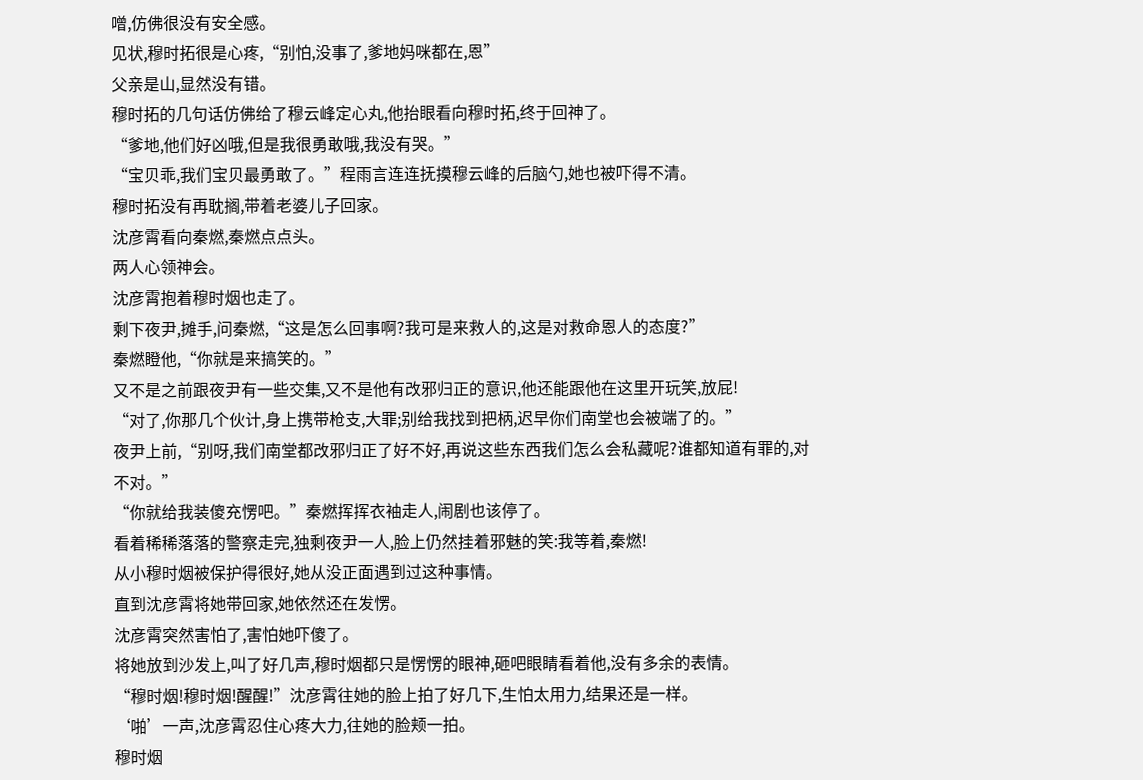噌,仿佛很没有安全感。
见状,穆时拓很是心疼,“别怕,没事了,爹地妈咪都在,恩”
父亲是山,显然没有错。
穆时拓的几句话仿佛给了穆云峰定心丸,他抬眼看向穆时拓,终于回神了。
“爹地,他们好凶哦,但是我很勇敢哦,我没有哭。”
“宝贝乖,我们宝贝最勇敢了。”程雨言连连抚摸穆云峰的后脑勺,她也被吓得不清。
穆时拓没有再耽搁,带着老婆儿子回家。
沈彦霄看向秦燃,秦燃点点头。
两人心领神会。
沈彦霄抱着穆时烟也走了。
剩下夜尹,摊手,问秦燃,“这是怎么回事啊?我可是来救人的,这是对救命恩人的态度?”
秦燃瞪他,“你就是来搞笑的。”
又不是之前跟夜尹有一些交集,又不是他有改邪归正的意识,他还能跟他在这里开玩笑,放屁!
“对了,你那几个伙计,身上携带枪支,大罪;别给我找到把柄,迟早你们南堂也会被端了的。”
夜尹上前,“别呀,我们南堂都改邪归正了好不好,再说这些东西我们怎么会私藏呢?谁都知道有罪的,对不对。”
“你就给我装傻充愣吧。”秦燃挥挥衣袖走人,闹剧也该停了。
看着稀稀落落的警察走完,独剩夜尹一人,脸上仍然挂着邪魅的笑:我等着,秦燃!
从小穆时烟被保护得很好,她从没正面遇到过这种事情。
直到沈彦霄将她带回家,她依然还在发愣。
沈彦霄突然害怕了,害怕她吓傻了。
将她放到沙发上,叫了好几声,穆时烟都只是愣愣的眼神,砸吧眼睛看着他,没有多余的表情。
“穆时烟!穆时烟!醒醒!”沈彦霄往她的脸上拍了好几下,生怕太用力,结果还是一样。
‘啪’一声,沈彦霄忍住心疼大力,往她的脸颊一拍。
穆时烟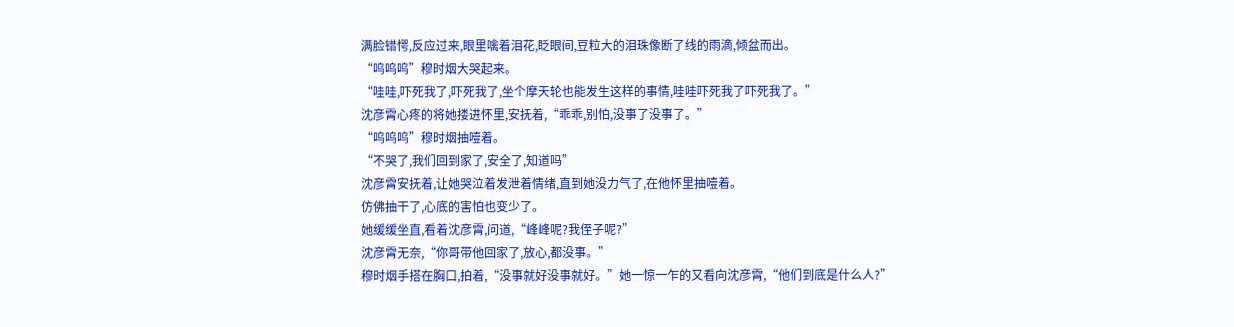满脸错愕,反应过来,眼里噙着泪花,眨眼间,豆粒大的泪珠像断了线的雨滴,倾盆而出。
“呜呜呜”穆时烟大哭起来。
“哇哇,吓死我了,吓死我了,坐个摩天轮也能发生这样的事情,哇哇吓死我了吓死我了。”
沈彦霄心疼的将她搂进怀里,安抚着,“乖乖,别怕,没事了没事了。”
“呜呜呜”穆时烟抽噎着。
“不哭了,我们回到家了,安全了,知道吗”
沈彦霄安抚着,让她哭泣着发泄着情绪,直到她没力气了,在他怀里抽噎着。
仿佛抽干了,心底的害怕也变少了。
她缓缓坐直,看着沈彦霄,问道,“峰峰呢?我侄子呢?”
沈彦霄无奈,“你哥带他回家了,放心,都没事。”
穆时烟手搭在胸口,拍着,“没事就好没事就好。”她一惊一乍的又看向沈彦霄,“他们到底是什么人?”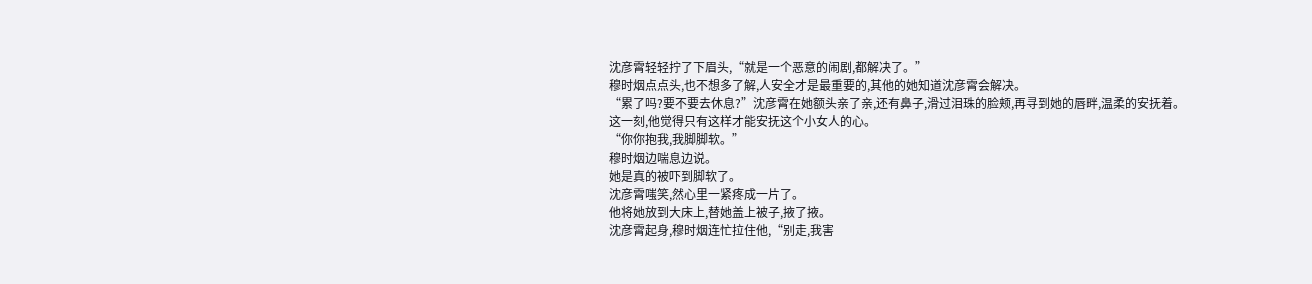沈彦霄轻轻拧了下眉头,“就是一个恶意的闹剧,都解决了。”
穆时烟点点头,也不想多了解,人安全才是最重要的,其他的她知道沈彦霄会解决。
“累了吗?要不要去休息?”沈彦霄在她额头亲了亲,还有鼻子,滑过泪珠的脸颊,再寻到她的唇畔,温柔的安抚着。
这一刻,他觉得只有这样才能安抚这个小女人的心。
“你你抱我,我脚脚软。”
穆时烟边喘息边说。
她是真的被吓到脚软了。
沈彦霄嗤笑,然心里一紧疼成一片了。
他将她放到大床上,替她盖上被子,掖了掖。
沈彦霄起身,穆时烟连忙拉住他,“别走,我害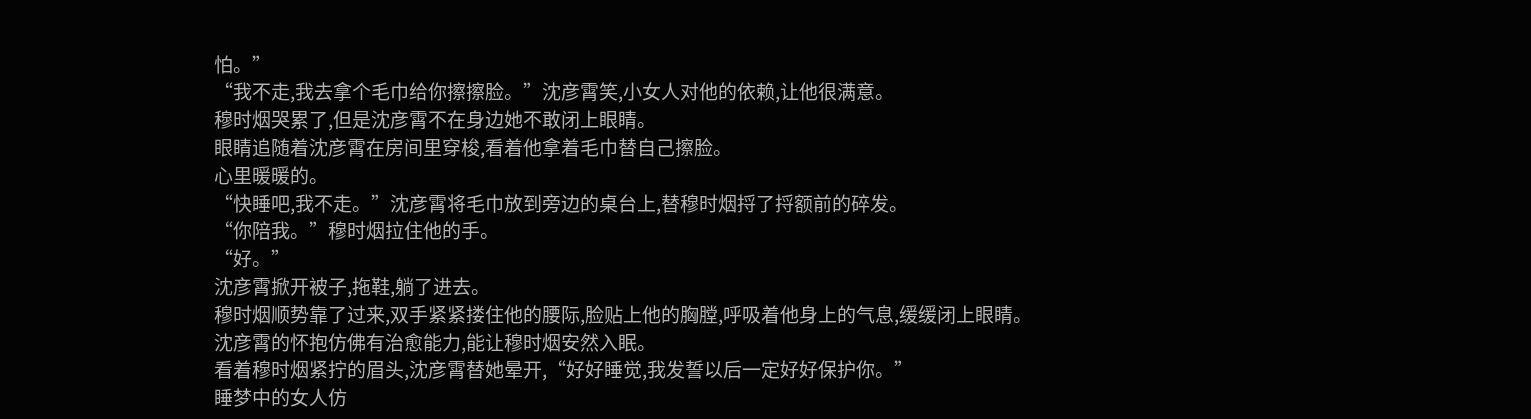怕。”
“我不走,我去拿个毛巾给你擦擦脸。”沈彦霄笑,小女人对他的依赖,让他很满意。
穆时烟哭累了,但是沈彦霄不在身边她不敢闭上眼睛。
眼睛追随着沈彦霄在房间里穿梭,看着他拿着毛巾替自己擦脸。
心里暖暖的。
“快睡吧,我不走。”沈彦霄将毛巾放到旁边的桌台上,替穆时烟捋了捋额前的碎发。
“你陪我。”穆时烟拉住他的手。
“好。”
沈彦霄掀开被子,拖鞋,躺了进去。
穆时烟顺势靠了过来,双手紧紧搂住他的腰际,脸贴上他的胸膛,呼吸着他身上的气息,缓缓闭上眼睛。
沈彦霄的怀抱仿佛有治愈能力,能让穆时烟安然入眠。
看着穆时烟紧拧的眉头,沈彦霄替她晕开,“好好睡觉,我发誓以后一定好好保护你。”
睡梦中的女人仿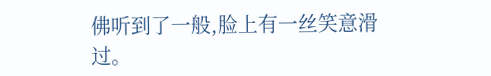佛听到了一般,脸上有一丝笑意滑过。